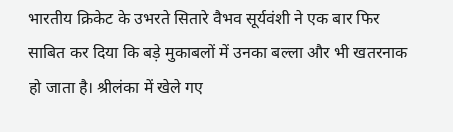भारतीय क्रिकेट के उभरते सितारे वैभव सूर्यवंशी ने एक बार फिर साबित कर दिया कि बड़े मुकाबलों में उनका बल्ला और भी खतरनाक हो जाता है। श्रीलंका में खेले गए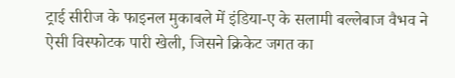ट्राई सीरीज के फाइनल मुकाबले में इंडिया-ए के सलामी बल्लेबाज वैभव ने ऐसी विस्फोटक पारी खेली, जिसने क्रिकेट जगत का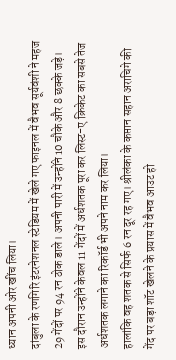ध्यान अपनी ओर खींच लिया।
दांबुला के रणगिरि इंटरनेशनल स्टेडियम में खेले गए फाइनल में वैभव सूर्यवंशी ने महज 29 गेंदों पर 94 रन ठोक डाले। अपनी पारी में उन्होंने 10 चौके और 8 छक्के जड़े। इस दौरान उन्होंने केवल 11 गेंदों में अर्धशतक पूरा कर लिस्ट-ए क्रिकेट का सबसे तेज अर्धशतक लगाने का रिकॉर्ड भी अपने नाम कर लिया।
हालांकि वह शतक से सिर्फ 6 रन दूर रह गए। श्रीलंका के कप्तान सहान अराचिगे की गेंद पर बड़ा शॉट खेलने के प्रयास में वैभव आउट हो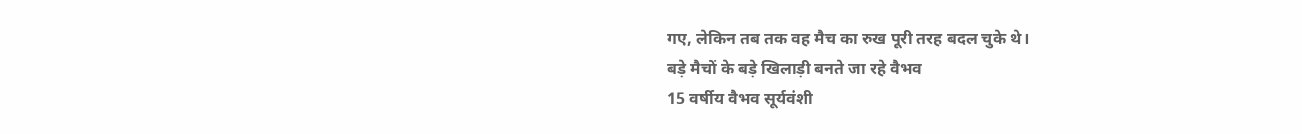गए, लेकिन तब तक वह मैच का रुख पूरी तरह बदल चुके थे।
बड़े मैचों के बड़े खिलाड़ी बनते जा रहे वैभव
15 वर्षीय वैभव सूर्यवंशी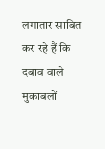लगातार साबित कर रहे हैं कि दबाव वाले मुकाबलों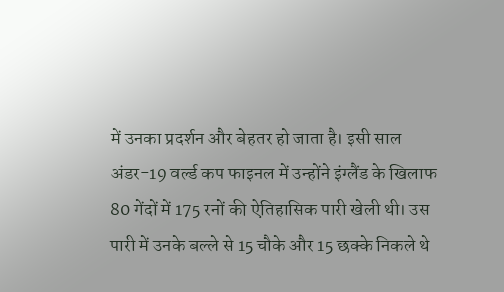में उनका प्रदर्शन और बेहतर हो जाता है। इसी साल अंडर-19 वर्ल्ड कप फाइनल में उन्होंने इंग्लैंड के खिलाफ 80 गेंदों में 175 रनों की ऐतिहासिक पारी खेली थी। उस पारी में उनके बल्ले से 15 चौके और 15 छक्के निकले थे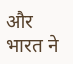और भारत ने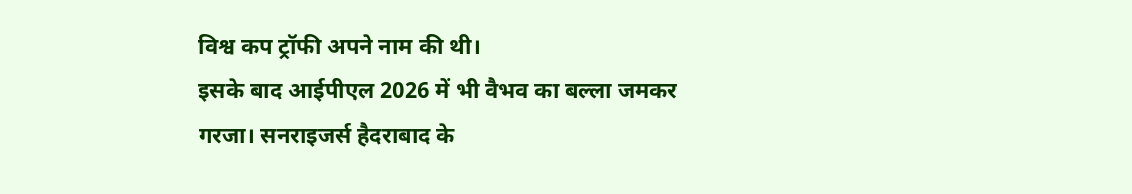विश्व कप ट्रॉफी अपने नाम की थी।
इसके बाद आईपीएल 2026 में भी वैभव का बल्ला जमकर गरजा। सनराइजर्स हैदराबाद के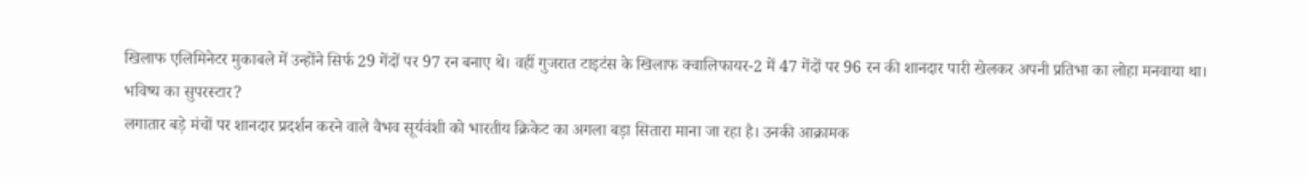खिलाफ एलिमिनेटर मुकाबले में उन्होंने सिर्फ 29 गेंदों पर 97 रन बनाए थे। वहीं गुजरात टाइटंस के खिलाफ क्वालिफायर-2 में 47 गेंदों पर 96 रन की शानदार पारी खेलकर अपनी प्रतिभा का लोहा मनवाया था।
भविष्य का सुपरस्टार?
लगातार बड़े मंचों पर शानदार प्रदर्शन करने वाले वैभव सूर्यवंशी को भारतीय क्रिकेट का अगला बड़ा सितारा माना जा रहा है। उनकी आक्रामक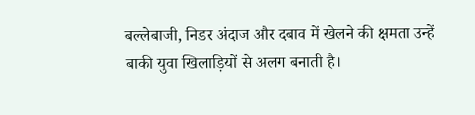बल्लेबाजी, निडर अंदाज और दबाव में खेलने की क्षमता उन्हें बाकी युवा खिलाड़ियों से अलग बनाती है।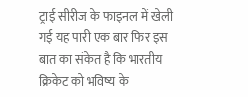ट्राई सीरीज के फाइनल में खेली गई यह पारी एक बार फिर इस बात का संकेत है कि भारतीय क्रिकेट को भविष्य के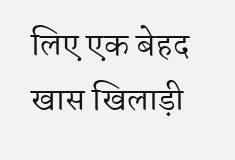लिए एक बेहद खास खिलाड़ी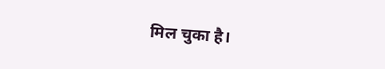मिल चुका है।